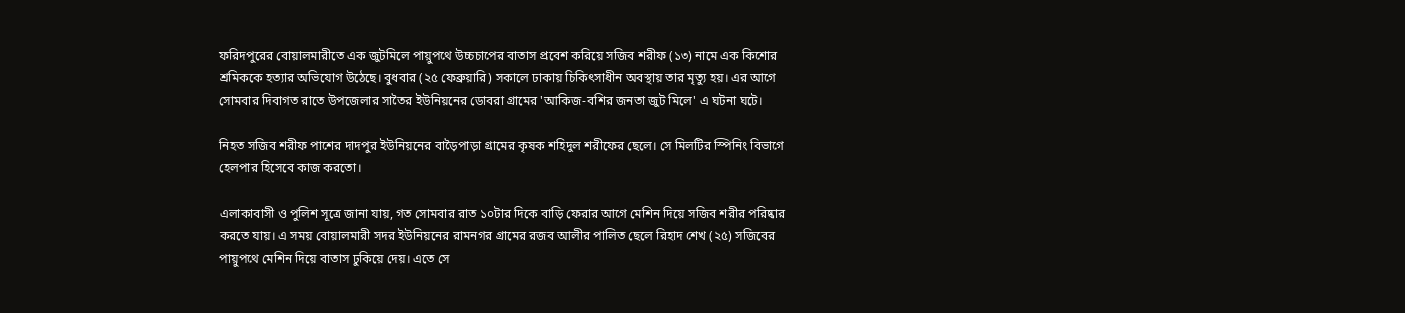ফরিদপুরের বোয়ালমারীতে এক জুটমিলে পায়ুপথে উচ্চচাপের বাতাস প্রবেশ করিয়ে সজিব শরীফ (১৩) নামে এক কিশোর শ্রমিককে হত্যার অভিযোগ উঠেছে। বুধবার (২৫ ফেব্রুয়ারি) সকালে ঢাকায় চিকিৎসাধীন অবস্থায় তার মৃত্যু হয়। এর আগে সোমবার দিবাগত রাতে উপজেলার সাতৈর ইউনিয়নের ডোবরা গ্রামের 'আকিজ-বশির জনতা জুট মিলে' এ ঘটনা ঘটে।

নিহত সজিব শরীফ পাশের দাদপুর ইউনিয়নের বাড়ৈপাড়া গ্রামের কৃষক শহিদুল শরীফের ছেলে। সে মিলটির স্পিনিং বিভাগে হেলপার হিসেবে কাজ করতো।

এলাকাবাসী ও পুলিশ সূত্রে জানা যায়, গত সোমবার রাত ১০টার দিকে বাড়ি ফেরার আগে মেশিন দিয়ে সজিব শরীর পরিষ্কার করতে যায়। এ সময় বোয়ালমারী সদর ইউনিয়নের রামনগর গ্রামের রজব আলীর পালিত ছেলে রিহাদ শেখ (২৫) সজিবের পায়ুপথে মেশিন দিয়ে বাতাস ঢুকিয়ে দেয়। এতে সে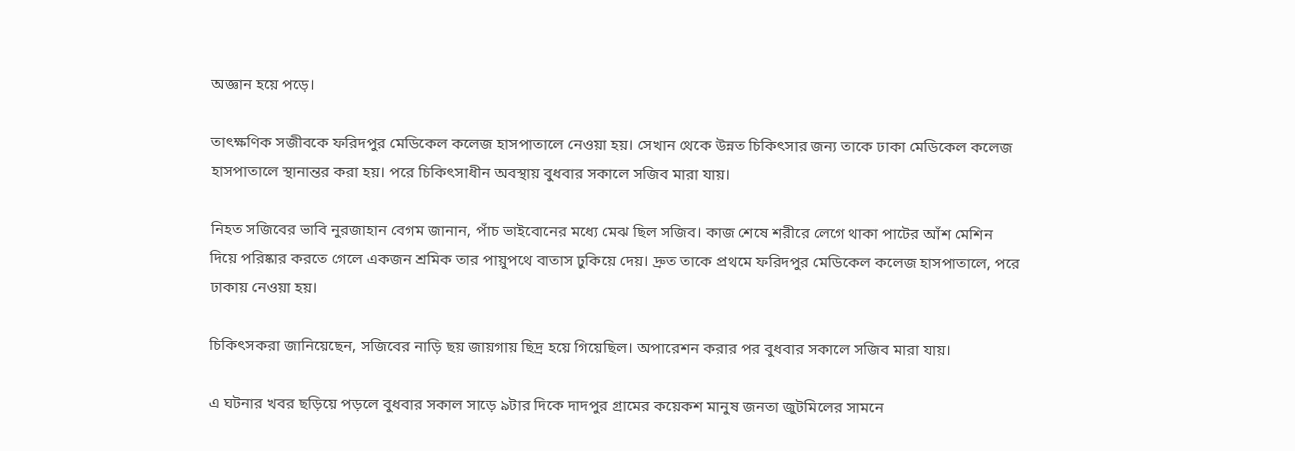অজ্ঞান হয়ে পড়ে।

তাৎক্ষণিক সজীবকে ফরিদপুর মেডিকেল কলেজ হাসপাতালে নেওয়া হয়। সেখান থেকে উন্নত চিকিৎসার জন্য তাকে ঢাকা মেডিকেল কলেজ হাসপাতালে স্থানান্তর করা হয়। পরে চিকিৎসাধীন অবস্থায় বুধবার সকালে সজিব মারা যায়।

নিহত সজিবের ভাবি নুরজাহান বেগম জানান, পাঁচ ভাইবোনের মধ্যে মেঝ ছিল সজিব। কাজ শেষে শরীরে লেগে থাকা পাটের আঁশ মেশিন দিয়ে পরিষ্কার করতে গেলে একজন শ্রমিক তার পায়ুপথে বাতাস ঢুকিয়ে দেয়। দ্রুত তাকে প্রথমে ফরিদপুর মেডিকেল কলেজ হাসপাতালে, পরে ঢাকায় নেওয়া হয়।

চিকিৎসকরা জানিয়েছেন, সজিবের নাড়ি ছয় জায়গায় ছিদ্র হয়ে গিয়েছিল। অপারেশন করার পর বুধবার সকালে সজিব মারা যায়।

এ ঘটনার খবর ছড়িয়ে পড়লে বুধবার সকাল সাড়ে ৯টার দিকে দাদপুর গ্রামের কয়েকশ মানুষ জনতা জুটমিলের সামনে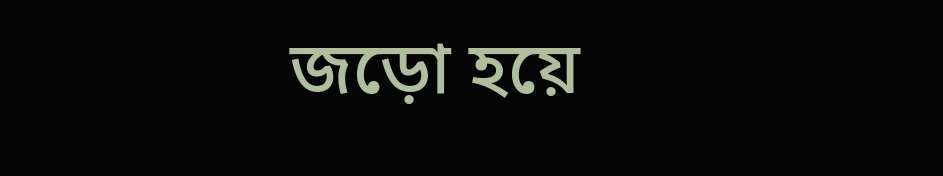জড়ো হয়ে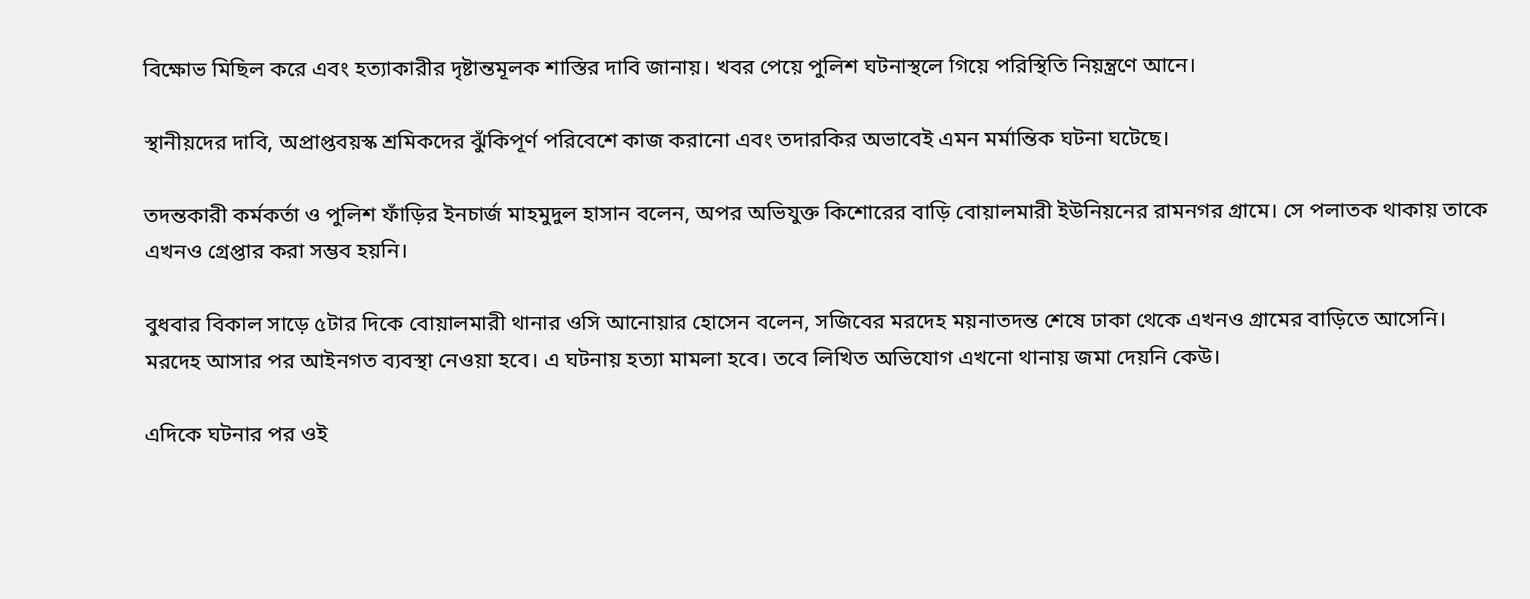বিক্ষোভ মিছিল করে এবং হত্যাকারীর দৃষ্টান্তমূলক শাস্তির দাবি জানায়। খবর পেয়ে পুলিশ ঘটনাস্থলে গিয়ে পরিস্থিতি নিয়ন্ত্রণে আনে।

স্থানীয়দের দাবি, অপ্রাপ্তবয়স্ক শ্রমিকদের ঝুঁকিপূর্ণ পরিবেশে কাজ করানো এবং তদারকির অভাবেই এমন মর্মান্তিক ঘটনা ঘটেছে।

তদন্তকারী কর্মকর্তা ও পুলিশ ফাঁড়ির ইনচার্জ মাহমুদুল হাসান বলেন, অপর অভিযুক্ত কিশোরের বাড়ি বোয়ালমারী ইউনিয়নের রামনগর গ্রামে। সে পলাতক থাকায় তাকে এখনও গ্রেপ্তার করা সম্ভব হয়নি।

বুধবার বিকাল সাড়ে ৫টার দিকে বোয়ালমারী থানার ওসি আনোয়ার হোসেন বলেন, সজিবের মরদেহ ময়নাতদন্ত শেষে ঢাকা থেকে এখনও গ্রামের বাড়িতে আসেনি। মরদেহ আসার পর আইনগত ব্যবস্থা নেওয়া হবে। এ ঘটনায় হত্যা মামলা হবে। তবে লিখিত অভিযোগ এখনো থানায় জমা দেয়নি কেউ।

এদিকে ঘটনার পর ওই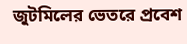জুটমিলের ভেতরে প্রবেশ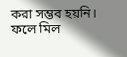করা সম্ভব হয়নি। ফলে মিল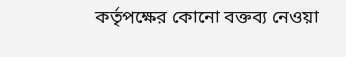কর্তৃপক্ষের কোনো বক্তব্য নেওয়া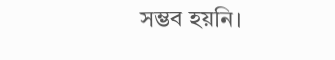সম্ভব হয়নি।